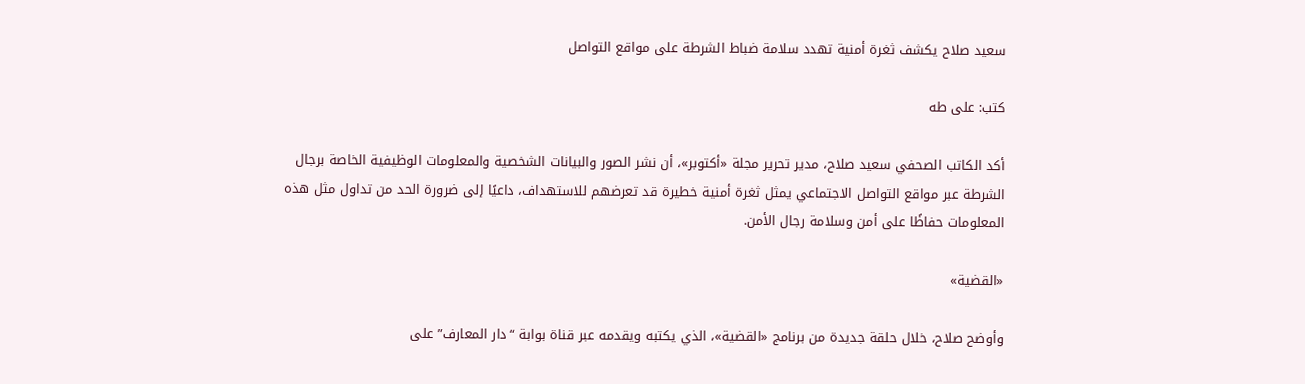سعيد صلاح يكشف ثغرة أمنية تهدد سلامة ضباط الشرطة على مواقع التواصل

كتب: على طه

أكد الكاتب الصحفي سعيد صلاح، مدير تحرير مجلة «أكتوبر»، أن نشر الصور والبيانات الشخصية والمعلومات الوظيفية الخاصة برجال الشرطة عبر مواقع التواصل الاجتماعي يمثل ثغرة أمنية خطيرة قد تعرضهم للاستهداف، داعيًا إلى ضرورة الحد من تداول مثل هذه المعلومات حفاظًا على أمن وسلامة رجال الأمن.

«القضية»

وأوضح صلاح، خلال حلقة جديدة من برنامج «القضية»، الذي يكتبه ويقدمه عبر قناة بوابة “دار المعارف” على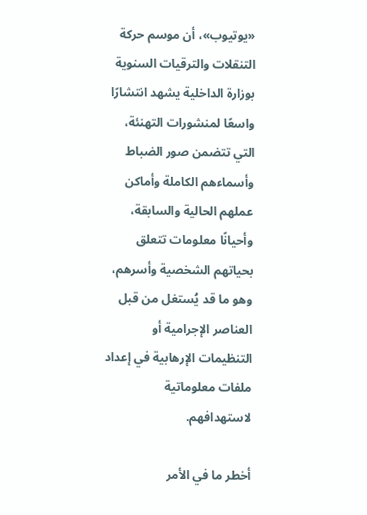«يوتيوب»، أن موسم حركة التنقلات والترقيات السنوية بوزارة الداخلية يشهد انتشارًا واسعًا لمنشورات التهنئة، التي تتضمن صور الضباط وأسماءهم الكاملة وأماكن عملهم الحالية والسابقة، وأحيانًا معلومات تتعلق بحياتهم الشخصية وأسرهم، وهو ما قد يُستغل من قبل العناصر الإجرامية أو التنظيمات الإرهابية في إعداد ملفات معلوماتية لاستهدافهم.

أخطر ما في الأمر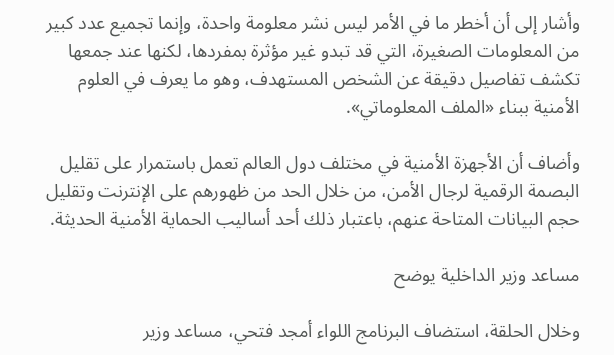وأشار إلى أن أخطر ما في الأمر ليس نشر معلومة واحدة، وإنما تجميع عدد كبير من المعلومات الصغيرة، التي قد تبدو غير مؤثرة بمفردها، لكنها عند جمعها تكشف تفاصيل دقيقة عن الشخص المستهدف، وهو ما يعرف في العلوم الأمنية ببناء «الملف المعلوماتي».

وأضاف أن الأجهزة الأمنية في مختلف دول العالم تعمل باستمرار على تقليل البصمة الرقمية لرجال الأمن، من خلال الحد من ظهورهم على الإنترنت وتقليل حجم البيانات المتاحة عنهم، باعتبار ذلك أحد أساليب الحماية الأمنية الحديثة.

مساعد وزير الداخلية يوضح

وخلال الحلقة، استضاف البرنامج اللواء أمجد فتحي، مساعد وزير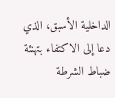الداخلية الأسبق، الذي دعا إلى الاكتفاء بتهنئة ضباط الشرطة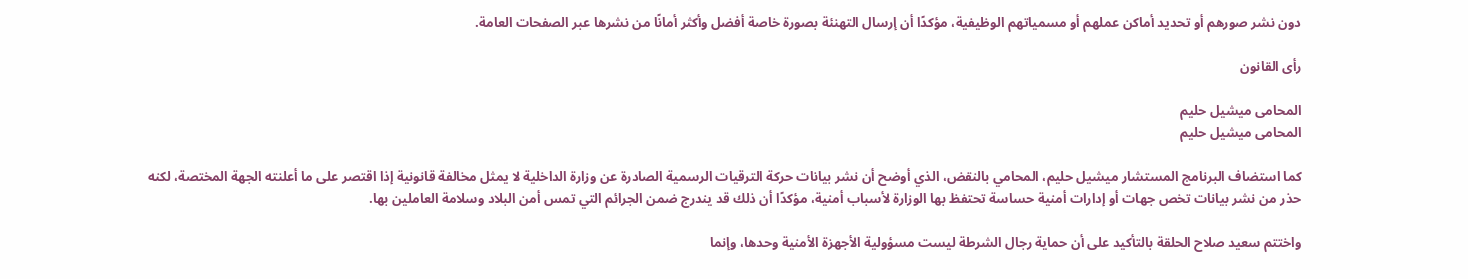دون نشر صورهم أو تحديد أماكن عملهم أو مسمياتهم الوظيفية، مؤكدًا أن إرسال التهنئة بصورة خاصة أفضل وأكثر أمانًا من نشرها عبر الصفحات العامة.

رأى القانون

المحامى ميشيل حليم
المحامى ميشيل حليم

كما استضاف البرنامج المستشار ميشيل حليم، المحامي بالنقض، الذي أوضح أن نشر بيانات حركة الترقيات الرسمية الصادرة عن وزارة الداخلية لا يمثل مخالفة قانونية إذا اقتصر على ما أعلنته الجهة المختصة، لكنه حذر من نشر بيانات تخص جهات أو إدارات أمنية حساسة تحتفظ بها الوزارة لأسباب أمنية، مؤكدًا أن ذلك قد يندرج ضمن الجرائم التي تمس أمن البلاد وسلامة العاملين بها.

واختتم سعيد صلاح الحلقة بالتأكيد على أن حماية رجال الشرطة ليست مسؤولية الأجهزة الأمنية وحدها، وإنما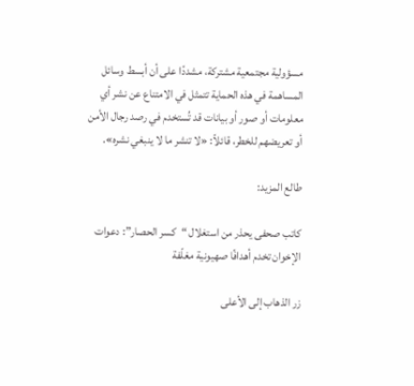مسؤولية مجتمعية مشتركة، مشددًا على أن أبسط وسائل المساهمة في هذه الحماية تتمثل في الامتناع عن نشر أي معلومات أو صور أو بيانات قد تُستخدم في رصد رجال الأمن أو تعريضهم للخطر، قائلاً: «لا تنشر ما لا ينبغي نشره».

طالع المزيد:

كاتب صحفى يحذر من استغلال “كسر الحصار”: دعوات الإخوان تخدم أهدافًا صهيونية مغلّفة

زر الذهاب إلى الأعلى